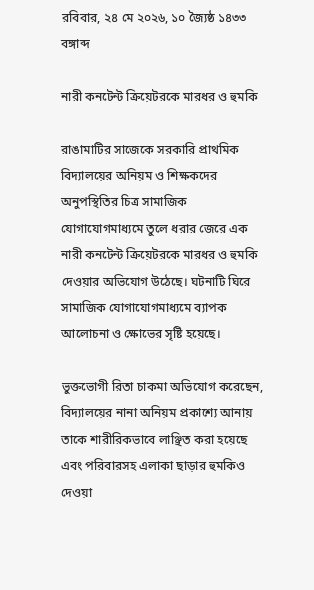রবিবার, ২৪ মে ২০২৬, ১০ জ্যৈষ্ঠ ১৪৩৩ বঙ্গাব্দ

নারী কনটেন্ট ক্রিয়েটরকে মারধর ও হুমকি

রাঙামাটির সাজেকে সরকারি প্রাথমিক বিদ্যালয়ের অনিয়ম ও শিক্ষকদের অনুপস্থিতির চিত্র সামাজিক যোগাযোগমাধ্যমে তুলে ধরার জেরে এক নারী কনটেন্ট ক্রিয়েটরকে মারধর ও হুমকি দেওয়ার অভিযোগ উঠেছে। ঘটনাটি ঘিরে সামাজিক যোগাযোগমাধ্যমে ব্যাপক আলোচনা ও ক্ষোভের সৃষ্টি হয়েছে।

ভুক্তভোগী রিতা চাকমা অভিযোগ করেছেন,  বিদ্যালয়ের নানা অনিয়ম প্রকাশ্যে আনায় তাকে শারীরিকভাবে লাঞ্ছিত করা হয়েছে এবং পরিবারসহ এলাকা ছাড়ার হুমকিও দেওয়া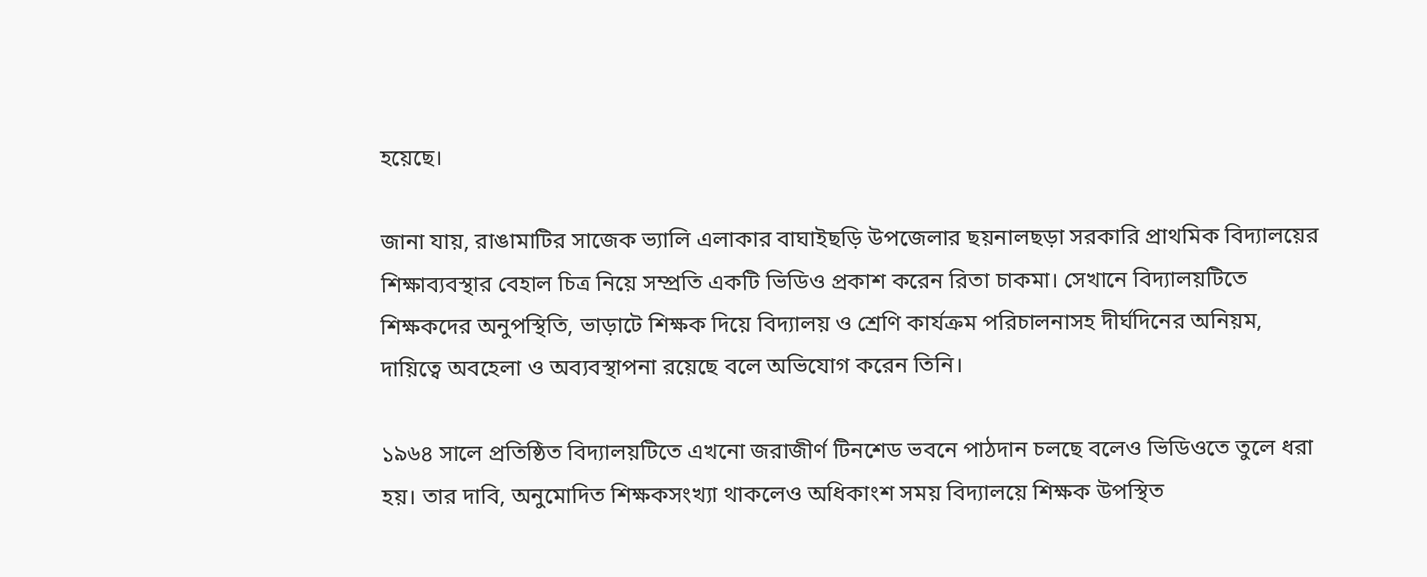হয়েছে।

জানা যায়, রাঙামাটির সাজেক ভ্যালি এলাকার বাঘাইছড়ি উপজেলার ছয়নালছড়া সরকারি প্রাথমিক বিদ্যালয়ের শিক্ষাব্যবস্থার বেহাল চিত্র নিয়ে সম্প্রতি একটি ভিডিও প্রকাশ করেন রিতা চাকমা। সেখানে বিদ্যালয়টিতে শিক্ষকদের অনুপস্থিতি, ভাড়াটে শিক্ষক দিয়ে বিদ্যালয় ও শ্রেণি কার্যক্রম পরিচালনাসহ দীর্ঘদিনের অনিয়ম, দায়িত্বে অবহেলা ও অব্যবস্থাপনা রয়েছে বলে অভিযোগ করেন তিনি।

১৯৬৪ সালে প্রতিষ্ঠিত বিদ্যালয়টিতে এখনো জরাজীর্ণ টিনশেড ভবনে পাঠদান চলছে বলেও ভিডিওতে তুলে ধরা হয়। তার দাবি, অনুমোদিত শিক্ষকসংখ্যা থাকলেও অধিকাংশ সময় বিদ্যালয়ে শিক্ষক উপস্থিত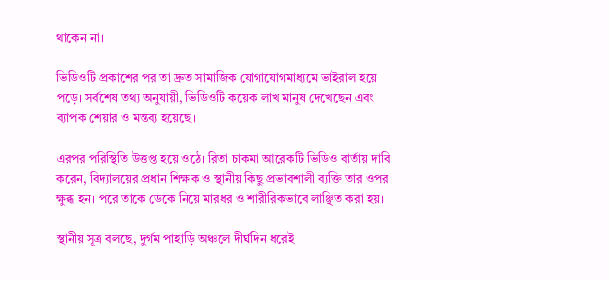থাকেন না।

ভিডিওটি প্রকাশের পর তা দ্রুত সামাজিক যোগাযোগমাধ্যমে ভাইরাল হয়ে পড়ে। সর্বশেষ তথ্য অনুযায়ী, ভিডিওটি কয়েক লাখ মানুষ দেখেছেন এবং ব্যাপক শেয়ার ও মন্তব্য হয়েছে।

এরপর পরিস্থিতি উত্তপ্ত হয়ে ওঠে। রিতা চাকমা আরেকটি ভিডিও বার্তায় দাবি করেন, বিদ্যালয়ের প্রধান শিক্ষক ও স্থানীয় কিছু প্রভাবশালী ব্যক্তি তার ওপর ক্ষুব্ধ হন। পরে তাকে ডেকে নিয়ে মারধর ও শারীরিকভাবে লাঞ্ছিত করা হয়।

স্থানীয় সূত্র বলছে, দুর্গম পাহাড়ি অঞ্চলে দীর্ঘদিন ধরেই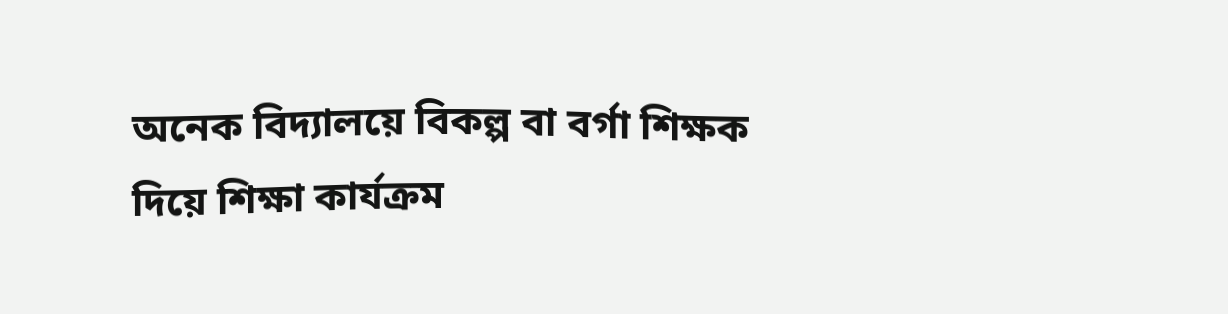অনেক বিদ্যালয়ে বিকল্প বা বর্গা শিক্ষক দিয়ে শিক্ষা কার্যক্রম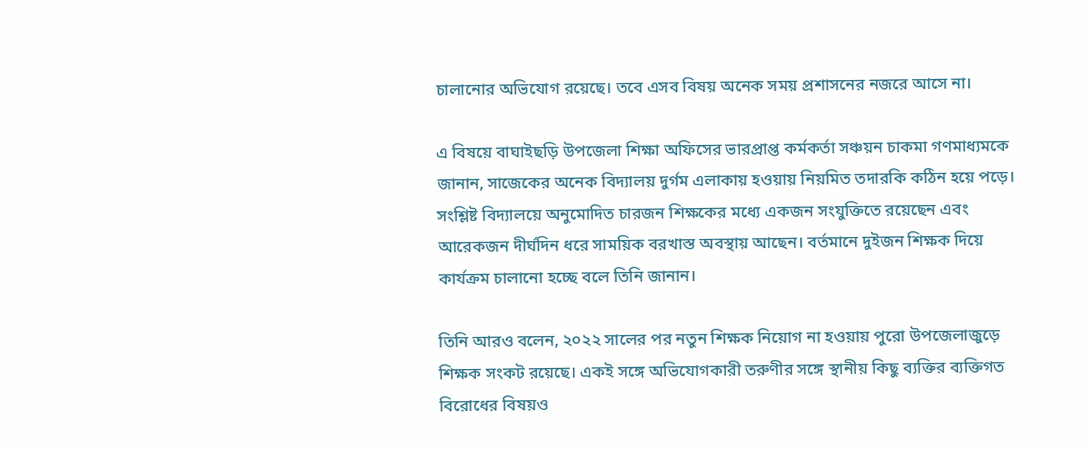চালানোর অভিযোগ রয়েছে। তবে এসব বিষয় অনেক সময় প্রশাসনের নজরে আসে না।

এ বিষয়ে বাঘাইছড়ি উপজেলা শিক্ষা অফিসের ভারপ্রাপ্ত কর্মকর্তা সঞ্চয়ন চাকমা গণমাধ্যমকে জানান, সাজেকের অনেক বিদ্যালয় দুর্গম এলাকায় হওয়ায় নিয়মিত তদারকি কঠিন হয়ে পড়ে। সংশ্লিষ্ট বিদ্যালয়ে অনুমোদিত চারজন শিক্ষকের মধ্যে একজন সংযুক্তিতে রয়েছেন এবং আরেকজন দীর্ঘদিন ধরে সাময়িক বরখাস্ত অবস্থায় আছেন। বর্তমানে দুইজন শিক্ষক দিয়ে কার্যক্রম চালানো হচ্ছে বলে তিনি জানান।

তিনি আরও বলেন, ২০২২ সালের পর নতুন শিক্ষক নিয়োগ না হওয়ায় পুরো উপজেলাজুড়ে শিক্ষক সংকট রয়েছে। একই সঙ্গে অভিযোগকারী তরুণীর সঙ্গে স্থানীয় কিছু ব্যক্তির ব্যক্তিগত বিরোধের বিষয়ও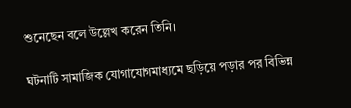শুনেছেন বলে উল্লেখ করেন তিনি।

ঘটনাটি সামাজিক যোগাযোগমাধ্যমে ছড়িয়ে পড়ার পর বিভিন্ন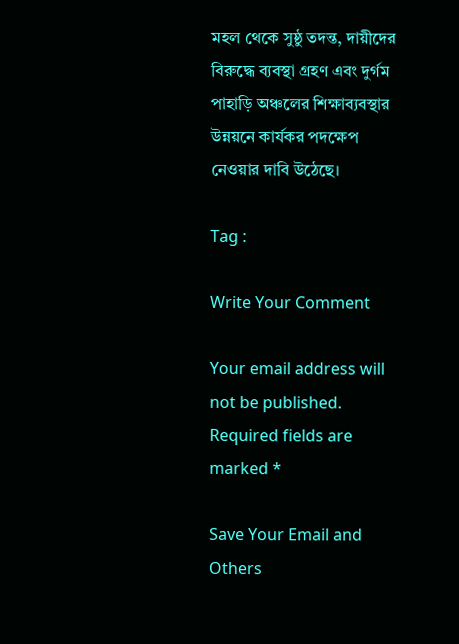মহল থেকে সুষ্ঠু তদন্ত, দায়ীদের বিরুদ্ধে ব্যবস্থা গ্রহণ এবং দুর্গম পাহাড়ি অঞ্চলের শিক্ষাব্যবস্থার উন্নয়নে কার্যকর পদক্ষেপ নেওয়ার দাবি উঠেছে।

Tag :

Write Your Comment

Your email address will not be published. Required fields are marked *

Save Your Email and Others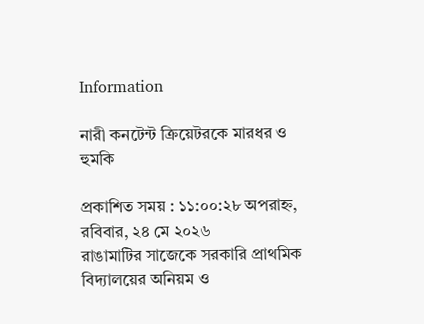Information

নারী কনটেন্ট ক্রিয়েটরকে মারধর ও হুমকি

প্রকাশিত সময় : ১১:০০:২৮ অপরাহ্ন, রবিবার, ২৪ মে ২০২৬
রাঙামাটির সাজেকে সরকারি প্রাথমিক বিদ্যালয়ের অনিয়ম ও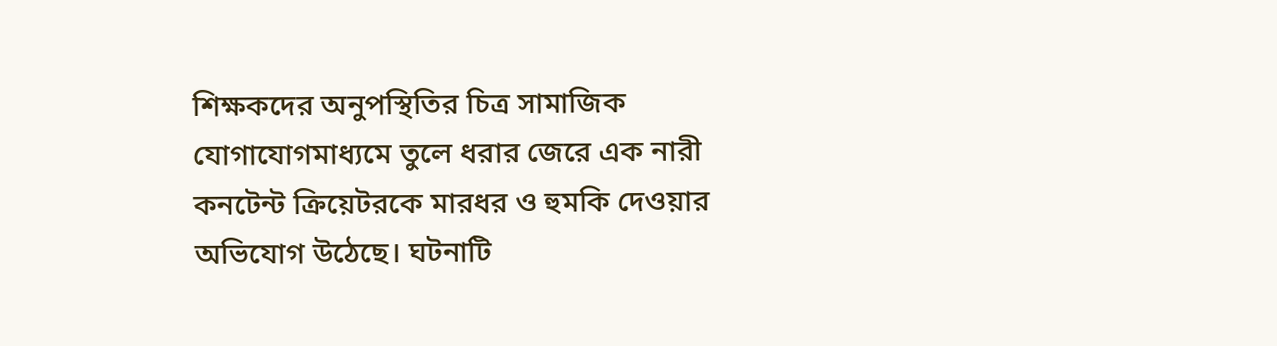শিক্ষকদের অনুপস্থিতির চিত্র সামাজিক যোগাযোগমাধ্যমে তুলে ধরার জেরে এক নারী কনটেন্ট ক্রিয়েটরকে মারধর ও হুমকি দেওয়ার অভিযোগ উঠেছে। ঘটনাটি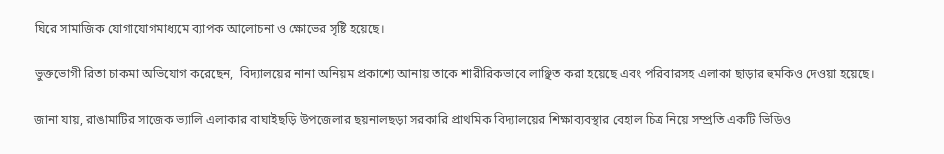ঘিরে সামাজিক যোগাযোগমাধ্যমে ব্যাপক আলোচনা ও ক্ষোভের সৃষ্টি হয়েছে।

ভুক্তভোগী রিতা চাকমা অভিযোগ করেছেন,  বিদ্যালয়ের নানা অনিয়ম প্রকাশ্যে আনায় তাকে শারীরিকভাবে লাঞ্ছিত করা হয়েছে এবং পরিবারসহ এলাকা ছাড়ার হুমকিও দেওয়া হয়েছে।

জানা যায়, রাঙামাটির সাজেক ভ্যালি এলাকার বাঘাইছড়ি উপজেলার ছয়নালছড়া সরকারি প্রাথমিক বিদ্যালয়ের শিক্ষাব্যবস্থার বেহাল চিত্র নিয়ে সম্প্রতি একটি ভিডিও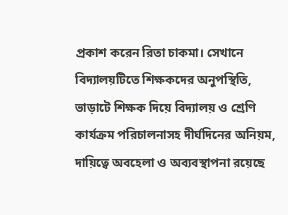প্রকাশ করেন রিতা চাকমা। সেখানে বিদ্যালয়টিতে শিক্ষকদের অনুপস্থিতি, ভাড়াটে শিক্ষক দিয়ে বিদ্যালয় ও শ্রেণি কার্যক্রম পরিচালনাসহ দীর্ঘদিনের অনিয়ম, দায়িত্বে অবহেলা ও অব্যবস্থাপনা রয়েছে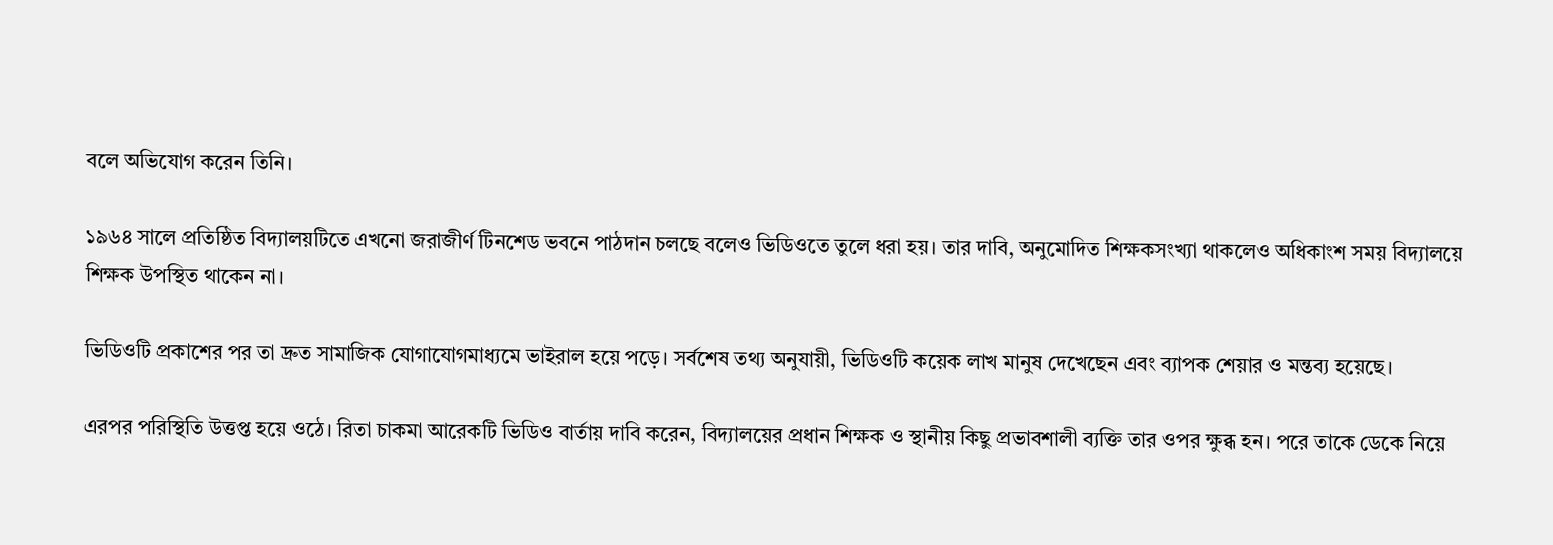বলে অভিযোগ করেন তিনি।

১৯৬৪ সালে প্রতিষ্ঠিত বিদ্যালয়টিতে এখনো জরাজীর্ণ টিনশেড ভবনে পাঠদান চলছে বলেও ভিডিওতে তুলে ধরা হয়। তার দাবি, অনুমোদিত শিক্ষকসংখ্যা থাকলেও অধিকাংশ সময় বিদ্যালয়ে শিক্ষক উপস্থিত থাকেন না।

ভিডিওটি প্রকাশের পর তা দ্রুত সামাজিক যোগাযোগমাধ্যমে ভাইরাল হয়ে পড়ে। সর্বশেষ তথ্য অনুযায়ী, ভিডিওটি কয়েক লাখ মানুষ দেখেছেন এবং ব্যাপক শেয়ার ও মন্তব্য হয়েছে।

এরপর পরিস্থিতি উত্তপ্ত হয়ে ওঠে। রিতা চাকমা আরেকটি ভিডিও বার্তায় দাবি করেন, বিদ্যালয়ের প্রধান শিক্ষক ও স্থানীয় কিছু প্রভাবশালী ব্যক্তি তার ওপর ক্ষুব্ধ হন। পরে তাকে ডেকে নিয়ে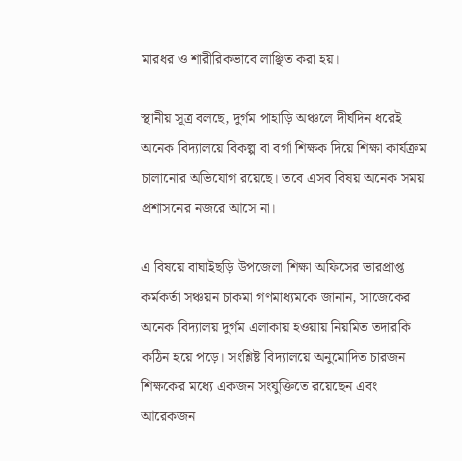মারধর ও শারীরিকভাবে লাঞ্ছিত করা হয়।

স্থানীয় সূত্র বলছে, দুর্গম পাহাড়ি অঞ্চলে দীর্ঘদিন ধরেই অনেক বিদ্যালয়ে বিকল্প বা বর্গা শিক্ষক দিয়ে শিক্ষা কার্যক্রম চালানোর অভিযোগ রয়েছে। তবে এসব বিষয় অনেক সময় প্রশাসনের নজরে আসে না।

এ বিষয়ে বাঘাইছড়ি উপজেলা শিক্ষা অফিসের ভারপ্রাপ্ত কর্মকর্তা সঞ্চয়ন চাকমা গণমাধ্যমকে জানান, সাজেকের অনেক বিদ্যালয় দুর্গম এলাকায় হওয়ায় নিয়মিত তদারকি কঠিন হয়ে পড়ে। সংশ্লিষ্ট বিদ্যালয়ে অনুমোদিত চারজন শিক্ষকের মধ্যে একজন সংযুক্তিতে রয়েছেন এবং আরেকজন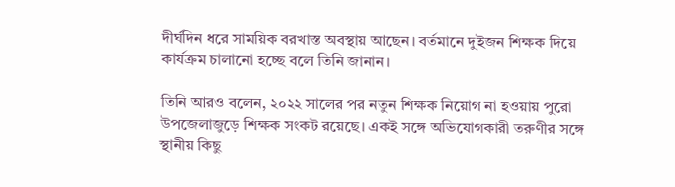দীর্ঘদিন ধরে সাময়িক বরখাস্ত অবস্থায় আছেন। বর্তমানে দুইজন শিক্ষক দিয়ে কার্যক্রম চালানো হচ্ছে বলে তিনি জানান।

তিনি আরও বলেন, ২০২২ সালের পর নতুন শিক্ষক নিয়োগ না হওয়ায় পুরো উপজেলাজুড়ে শিক্ষক সংকট রয়েছে। একই সঙ্গে অভিযোগকারী তরুণীর সঙ্গে স্থানীয় কিছু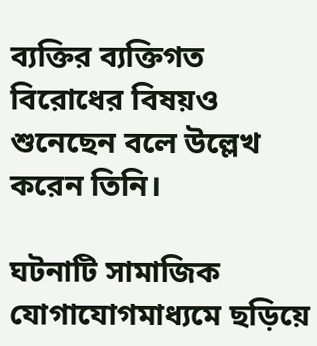ব্যক্তির ব্যক্তিগত বিরোধের বিষয়ও শুনেছেন বলে উল্লেখ করেন তিনি।

ঘটনাটি সামাজিক যোগাযোগমাধ্যমে ছড়িয়ে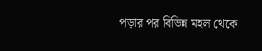পড়ার পর বিভিন্ন মহল থেকে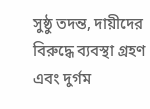সুষ্ঠু তদন্ত, দায়ীদের বিরুদ্ধে ব্যবস্থা গ্রহণ এবং দুর্গম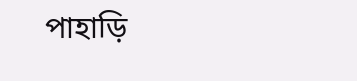পাহাড়ি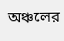অঞ্চলের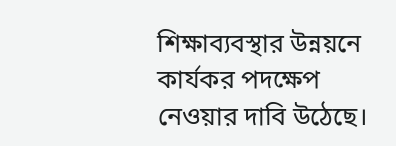শিক্ষাব্যবস্থার উন্নয়নে কার্যকর পদক্ষেপ নেওয়ার দাবি উঠেছে।